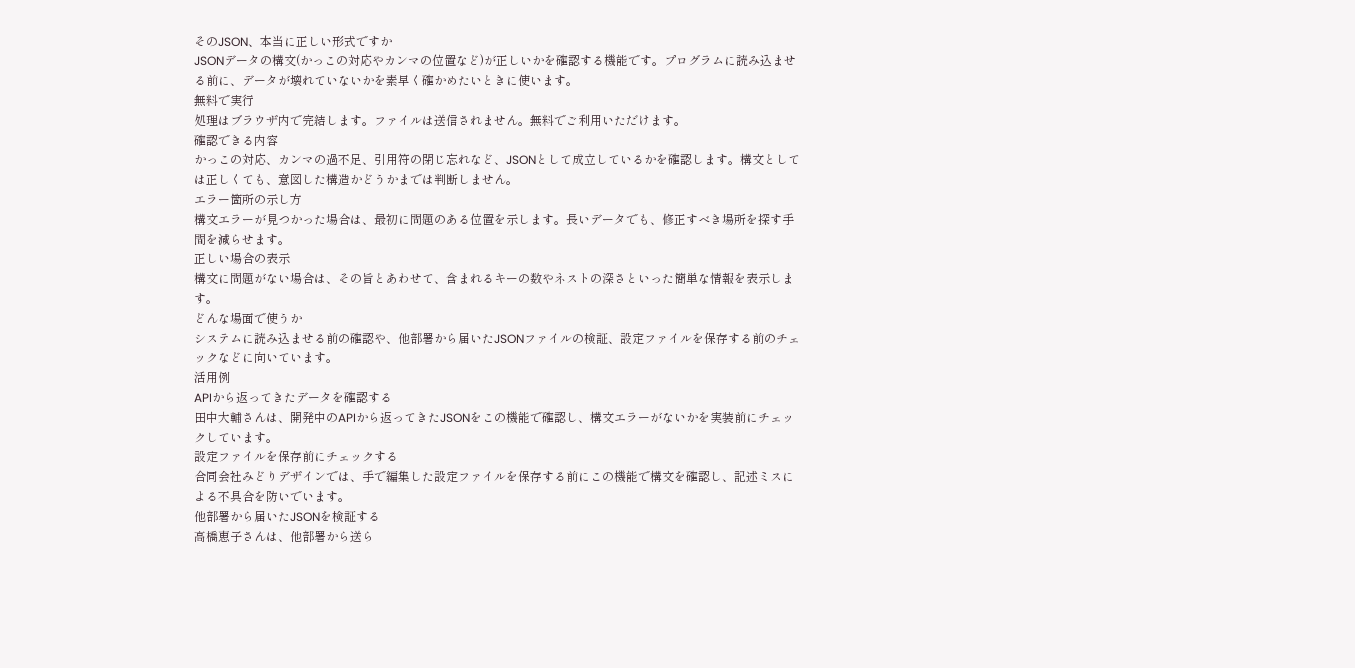そのJSON、本当に正しい形式ですか
JSONデータの構文(かっこの対応やカンマの位置など)が正しいかを確認する機能です。プログラムに読み込ませる前に、データが壊れていないかを素早く確かめたいときに使います。
無料で実行
処理はブラウザ内で完結します。ファイルは送信されません。無料でご利用いただけます。
確認できる内容
かっこの対応、カンマの過不足、引用符の閉じ忘れなど、JSONとして成立しているかを確認します。構文としては正しくても、意図した構造かどうかまでは判断しません。
エラー箇所の示し方
構文エラーが見つかった場合は、最初に問題のある位置を示します。長いデータでも、修正すべき場所を探す手間を減らせます。
正しい場合の表示
構文に問題がない場合は、その旨とあわせて、含まれるキーの数やネストの深さといった簡単な情報を表示します。
どんな場面で使うか
システムに読み込ませる前の確認や、他部署から届いたJSONファイルの検証、設定ファイルを保存する前のチェックなどに向いています。
活用例
APIから返ってきたデータを確認する
田中大輔さんは、開発中のAPIから返ってきたJSONをこの機能で確認し、構文エラーがないかを実装前にチェックしています。
設定ファイルを保存前にチェックする
合同会社みどりデザインでは、手で編集した設定ファイルを保存する前にこの機能で構文を確認し、記述ミスによる不具合を防いでいます。
他部署から届いたJSONを検証する
高橋恵子さんは、他部署から送ら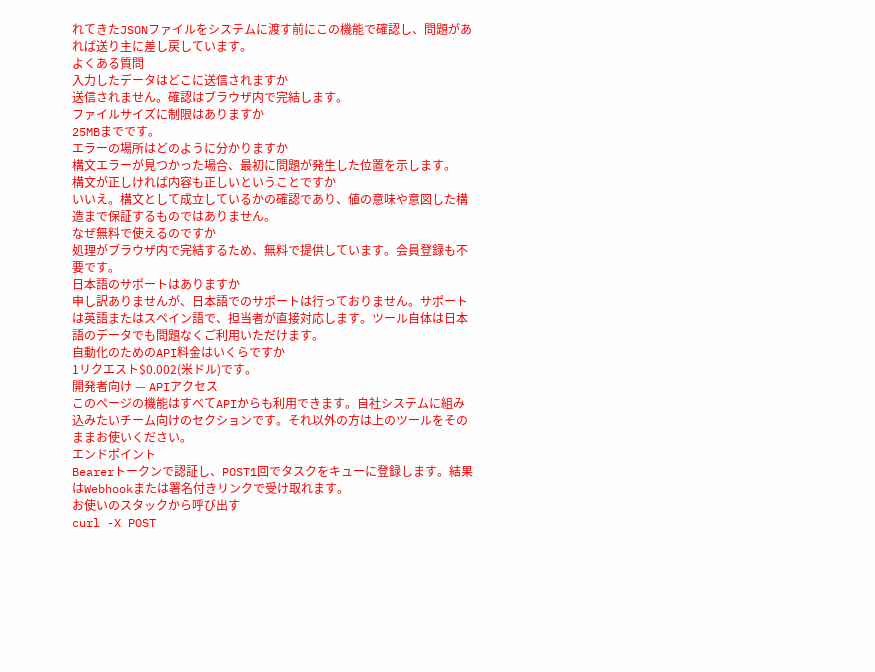れてきたJSONファイルをシステムに渡す前にこの機能で確認し、問題があれば送り主に差し戻しています。
よくある質問
入力したデータはどこに送信されますか
送信されません。確認はブラウザ内で完結します。
ファイルサイズに制限はありますか
25MBまでです。
エラーの場所はどのように分かりますか
構文エラーが見つかった場合、最初に問題が発生した位置を示します。
構文が正しければ内容も正しいということですか
いいえ。構文として成立しているかの確認であり、値の意味や意図した構造まで保証するものではありません。
なぜ無料で使えるのですか
処理がブラウザ内で完結するため、無料で提供しています。会員登録も不要です。
日本語のサポートはありますか
申し訳ありませんが、日本語でのサポートは行っておりません。サポートは英語またはスペイン語で、担当者が直接対応します。ツール自体は日本語のデータでも問題なくご利用いただけます。
自動化のためのAPI料金はいくらですか
1リクエスト$0.002(米ドル)です。
開発者向け — APIアクセス
このページの機能はすべてAPIからも利用できます。自社システムに組み込みたいチーム向けのセクションです。それ以外の方は上のツールをそのままお使いください。
エンドポイント
Bearerトークンで認証し、POST1回でタスクをキューに登録します。結果はWebhookまたは署名付きリンクで受け取れます。
お使いのスタックから呼び出す
curl -X POST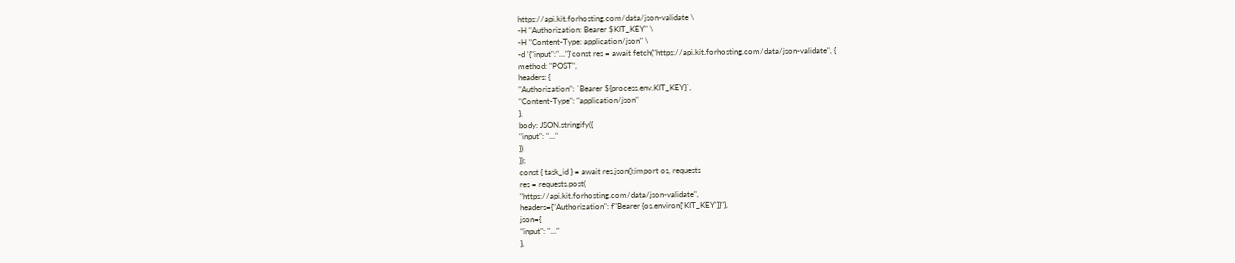https://api.kit.forhosting.com/data/json-validate \
-H "Authorization: Bearer $KIT_KEY" \
-H "Content-Type: application/json" \
-d '{"input":"…"}'const res = await fetch("https://api.kit.forhosting.com/data/json-validate", {
method: "POST",
headers: {
"Authorization": `Bearer ${process.env.KIT_KEY}`,
"Content-Type": "application/json"
},
body: JSON.stringify({
"input": "…"
})
});
const { task_id } = await res.json();import os, requests
res = requests.post(
"https://api.kit.forhosting.com/data/json-validate",
headers={"Authorization": f"Bearer {os.environ['KIT_KEY']}"},
json={
"input": "…"
},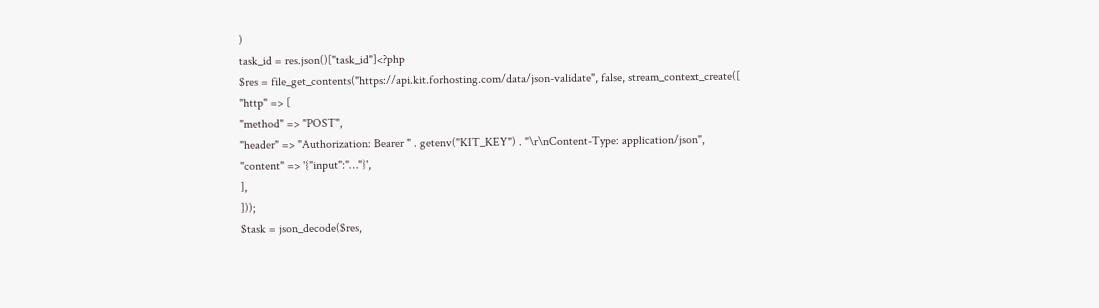)
task_id = res.json()["task_id"]<?php
$res = file_get_contents("https://api.kit.forhosting.com/data/json-validate", false, stream_context_create([
"http" => [
"method" => "POST",
"header" => "Authorization: Bearer " . getenv("KIT_KEY") . "\r\nContent-Type: application/json",
"content" => '{"input":"…"}',
],
]));
$task = json_decode($res,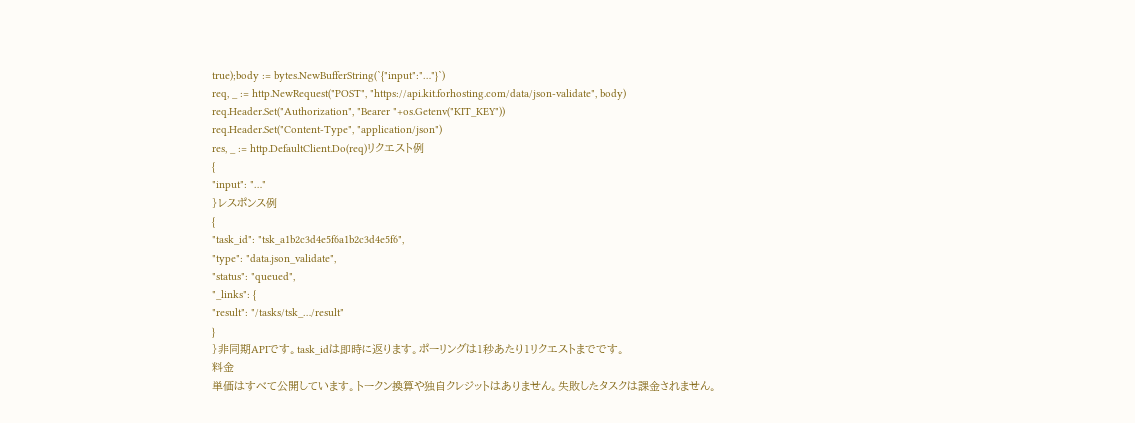true);body := bytes.NewBufferString(`{"input":"…"}`)
req, _ := http.NewRequest("POST", "https://api.kit.forhosting.com/data/json-validate", body)
req.Header.Set("Authorization", "Bearer "+os.Getenv("KIT_KEY"))
req.Header.Set("Content-Type", "application/json")
res, _ := http.DefaultClient.Do(req)リクエスト例
{
"input": "…"
}レスポンス例
{
"task_id": "tsk_a1b2c3d4e5f6a1b2c3d4e5f6",
"type": "data.json_validate",
"status": "queued",
"_links": {
"result": "/tasks/tsk_…/result"
}
}非同期APIです。task_idは即時に返ります。ポーリングは1秒あたり1リクエストまでです。
料金
単価はすべて公開しています。トークン換算や独自クレジットはありません。失敗したタスクは課金されません。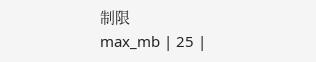制限
max_mb | 25 |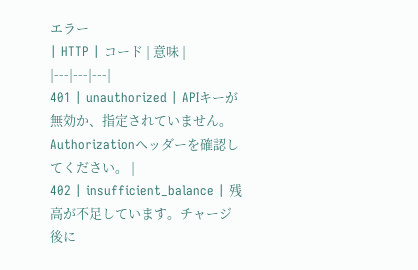エラー
| HTTP | コード | 意味 |
|---|---|---|
401 | unauthorized | APIキーが無効か、指定されていません。Authorizationヘッダーを確認してください。 |
402 | insufficient_balance | 残高が不足しています。チャージ後に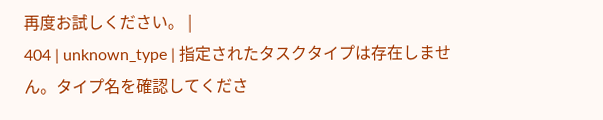再度お試しください。 |
404 | unknown_type | 指定されたタスクタイプは存在しません。タイプ名を確認してくださ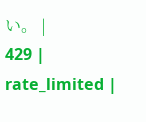い。 |
429 | rate_limited |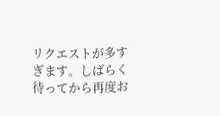リクエストが多すぎます。しばらく待ってから再度お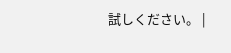試しください。 |